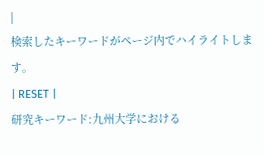|
検索したキーワードがページ内でハイライトします。
| RESET |
研究キーワード:九州大学における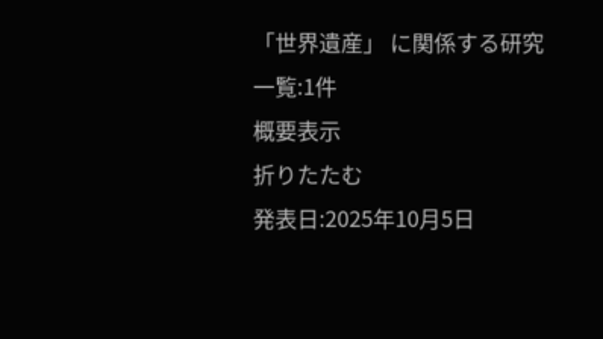「世界遺産」 に関係する研究一覧:1件
概要表示
折りたたむ
発表日:2025年10月5日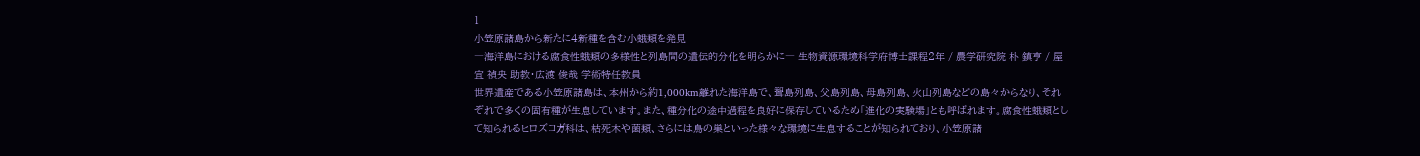1
小笠原諸島から新たに4新種を含む小蛾類を発見
―海洋島における腐食性蛾類の多様性と列島間の遺伝的分化を明らかに― 生物資源環境科学府博士課程2年 / 農学研究院 朴 鎮亨 / 屋宜 禎央 助教・広渡 俊哉 学術特任教員
世界遺産である小笠原諸島は、本州から約1,000km離れた海洋島で、聟島列島、父島列島、母島列島、火山列島などの島々からなり、それぞれで多くの固有種が生息しています。また、種分化の途中過程を良好に保存しているため「進化の実験場」とも呼ばれます。腐食性蛾類として知られるヒロズコガ科は、枯死木や菌類、さらには鳥の巣といった様々な環境に生息することが知られており、小笠原諸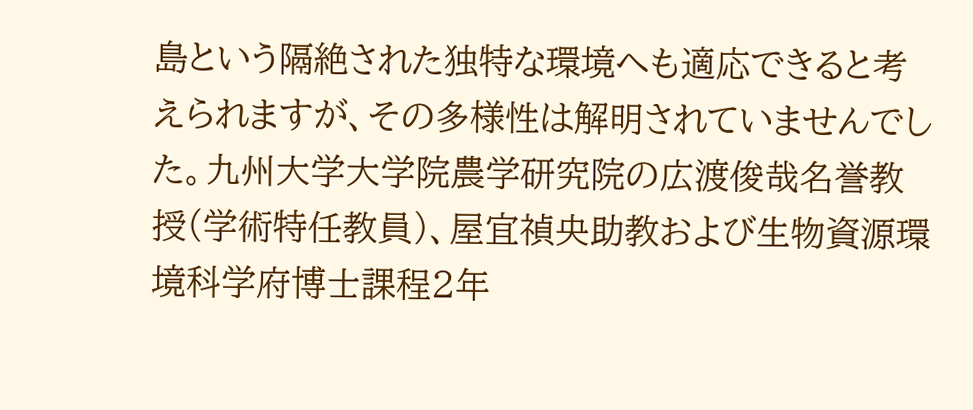島という隔絶された独特な環境へも適応できると考えられますが、その多様性は解明されていませんでした。九州大学大学院農学研究院の広渡俊哉名誉教授(学術特任教員)、屋宜禎央助教および生物資源環境科学府博士課程2年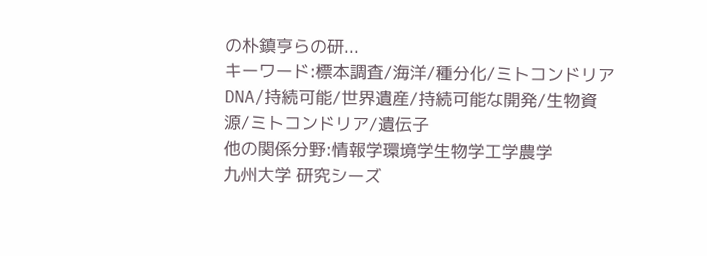の朴鎮亨らの研...
キーワード:標本調査/海洋/種分化/ミトコンドリアDNA/持続可能/世界遺産/持続可能な開発/生物資源/ミトコンドリア/遺伝子
他の関係分野:情報学環境学生物学工学農学
九州大学 研究シーズ